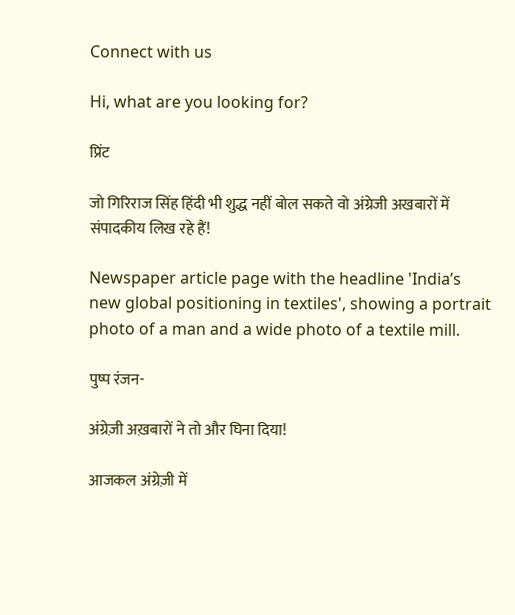Connect with us

Hi, what are you looking for?

प्रिंट

जो गिरिराज सिंह हिंदी भी शुद्ध नहीं बोल सकते वो अंग्रेजी अखबारों में संपादकीय लिख रहे हैं!

Newspaper article page with the headline 'India’s new global positioning in textiles', showing a portrait photo of a man and a wide photo of a textile mill.

पुष्प रंजन-

अंग्रेज़ी अख़बारों ने तो और घिना दिया!

आजकल अंग्रेज़ी में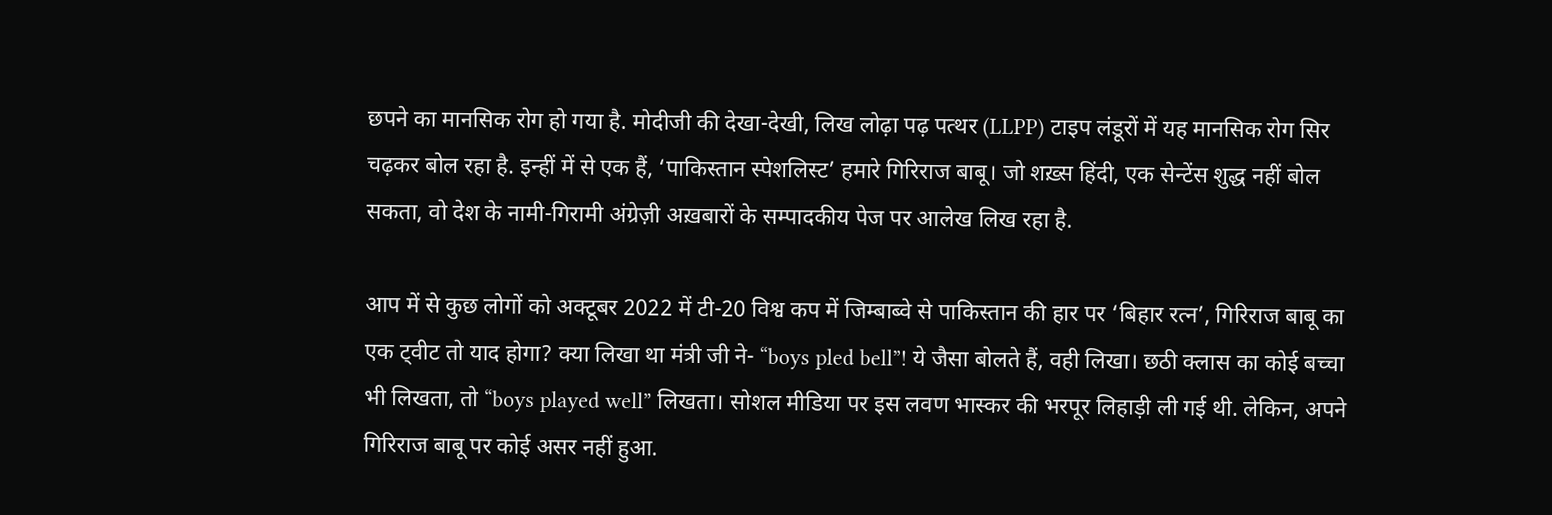छपने का मानसिक रोग हो गया है. मोदीजी की देखा-देखी, लिख लोढ़ा पढ़ पत्थर (LLPP) टाइप लंडूरों में यह मानसिक रोग सिर चढ़कर बोल रहा है. इन्हीं में से एक हैं, ‘पाकिस्तान स्पेशलिस्ट’ हमारे गिरिराज बाबू। जो शख़्स हिंदी, एक सेन्टेंस शुद्ध नहीं बोल सकता, वो देश के नामी-गिरामी अंग्रेज़ी अख़बारों के सम्पादकीय पेज पर आलेख लिख रहा है.

आप में से कुछ लोगों को अक्टूबर 2022 में टी-20 विश्व कप में जिम्बाब्वे से पाकिस्तान की हार पर ‘बिहार रत्न’, गिरिराज बाबू का एक ट्वीट तो याद होगा? क्या लिखा था मंत्री जी ने- “boys pled bell”! ये जैसा बोलते हैं, वही लिखा। छठी क्लास का कोई बच्चा भी लिखता, तो “boys played well” लिखता। सोशल मीडिया पर इस लवण भास्कर की भरपूर लिहाड़ी ली गई थी. लेकिन, अपने गिरिराज बाबू पर कोई असर नहीं हुआ.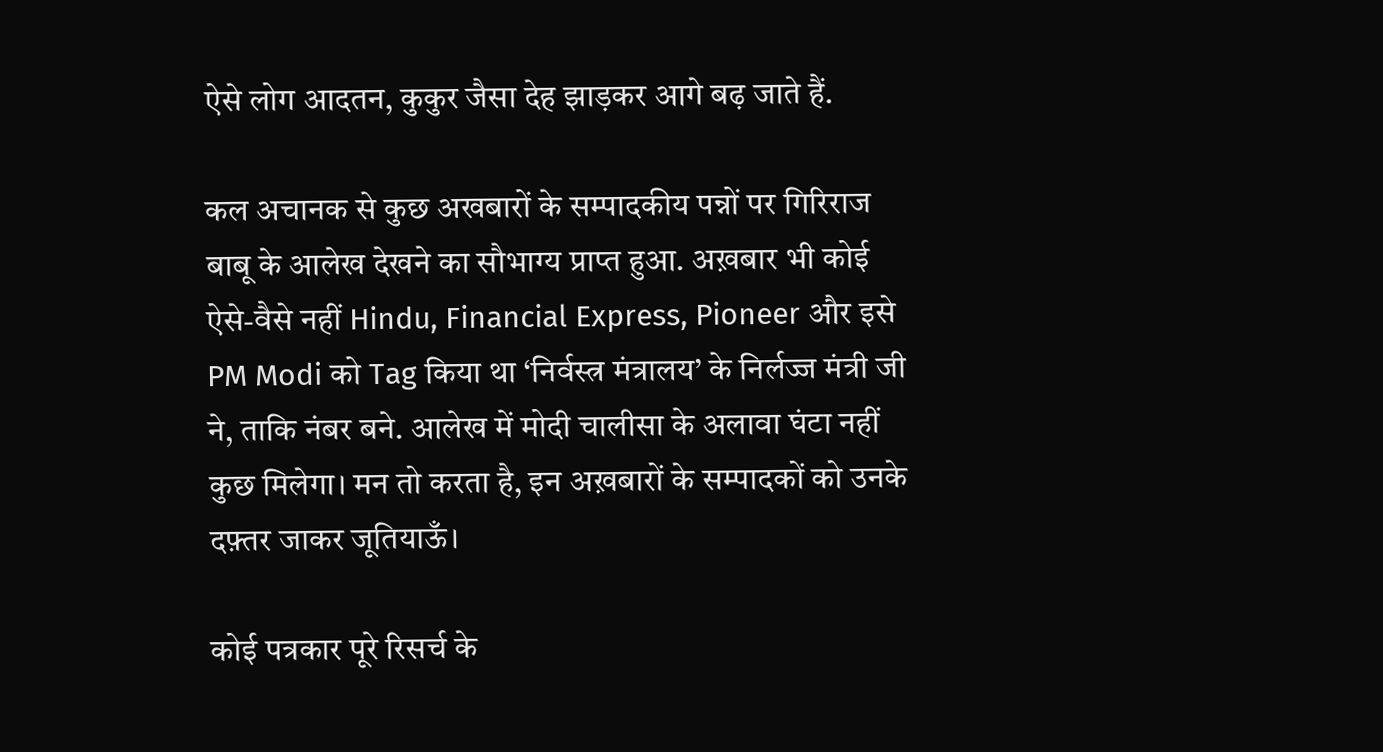ऐसे लोग आदतन, कुकुर जैसा देह झाड़कर आगे बढ़ जाते हैं.

कल अचानक से कुछ अखबारों के सम्पादकीय पन्नों पर गिरिराज बाबू के आलेख देखने का सौभाग्य प्राप्त हुआ. अख़बार भी कोई ऐसे-वैसे नहीं Hindu, Financial Express, Pioneer और इसे PM Modi को Tag किया था ‘निर्वस्त्र मंत्रालय’ के निर्लज्ज मंत्री जी ने, ताकि नंबर बने. आलेख में मोदी चालीसा के अलावा घंटा नहीं कुछ मिलेगा। मन तो करता है, इन अख़बारों के सम्पादकों को उनके दफ़्तर जाकर जूतियाऊँ।

कोई पत्रकार पूरे रिसर्च के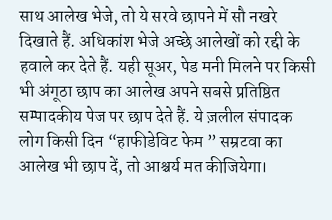साथ आलेख भेजे, तो ये सरवे छापने में सौ नखरे दिखाते हैं. अधिकांश भेजे अच्छे आलेखों को रद्दी के हवाले कर देते हैं. यही सूअर, पेड मनी मिलने पर किसी भी अंगूठा छाप का आलेख अपने सबसे प्रतिष्ठित सम्पादकीय पेज पर छाप देते हैं. ये ज़लील संपादक लोग किसी दिन “हाफीडेविट फेम ” सम्रटवा का आलेख भी छाप दें, तो आश्चर्य मत कीजियेगा।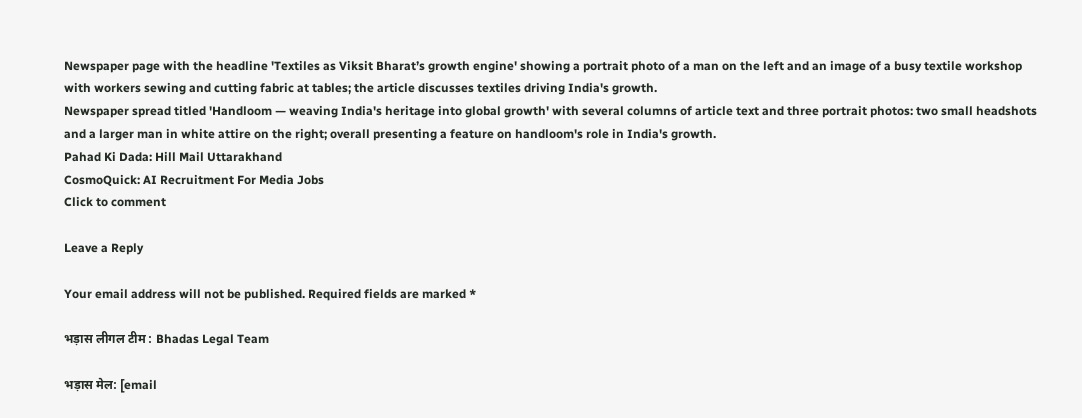Newspaper page with the headline 'Textiles as Viksit Bharat’s growth engine' showing a portrait photo of a man on the left and an image of a busy textile workshop with workers sewing and cutting fabric at tables; the article discusses textiles driving India's growth.
Newspaper spread titled 'Handloom — weaving India's heritage into global growth' with several columns of article text and three portrait photos: two small headshots and a larger man in white attire on the right; overall presenting a feature on handloom's role in India's growth.
Pahad Ki Dada: Hill Mail Uttarakhand
CosmoQuick: AI Recruitment For Media Jobs
Click to comment

Leave a Reply

Your email address will not be published. Required fields are marked *

भड़ास लीगल टीम : Bhadas Legal Team

भड़ास मेल: [email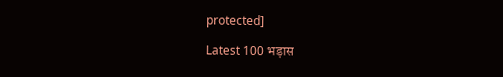protected]

Latest 100 भड़ास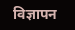विज्ञापन